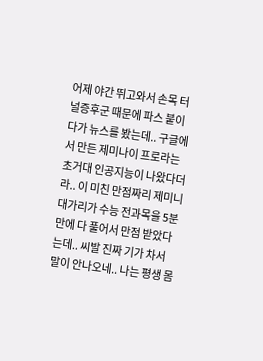어제 야간 뛰고와서 손목 터널증후군 때문에 파스 붙이다가 뉴스를 봤는데.. 구글에서 만든 제미나이 프로라는 초거대 인공지능이 나왔다더라.. 이 미친 만점짜리 제미니 대가리가 수능 전과목을 5분만에 다 풀어서 만점 받았다는데.. 씨발 진짜 기가 차서 말이 안나오네.. 나는 평생 몸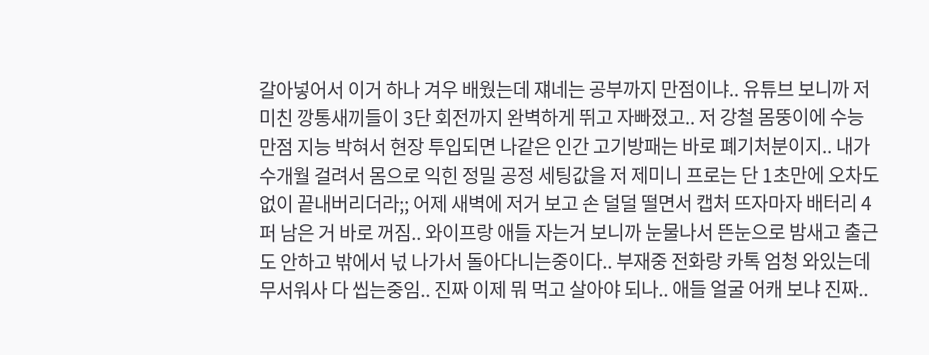갈아넣어서 이거 하나 겨우 배웠는데 쟤네는 공부까지 만점이냐.. 유튜브 보니까 저 미친 깡통새끼들이 3단 회전까지 완벽하게 뛰고 자빠졌고.. 저 강철 몸뚱이에 수능 만점 지능 박혀서 현장 투입되면 나같은 인간 고기방패는 바로 폐기처분이지.. 내가 수개월 걸려서 몸으로 익힌 정밀 공정 세팅값을 저 제미니 프로는 단 1초만에 오차도 없이 끝내버리더라;; 어제 새벽에 저거 보고 손 덜덜 떨면서 캡처 뜨자마자 배터리 4퍼 남은 거 바로 꺼짐.. 와이프랑 애들 자는거 보니까 눈물나서 뜬눈으로 밤새고 출근도 안하고 밖에서 넋 나가서 돌아다니는중이다.. 부재중 전화랑 카톡 엄청 와있는데 무서워사 다 씹는중임.. 진짜 이제 뭐 먹고 살아야 되나.. 애들 얼굴 어캐 보냐 진짜..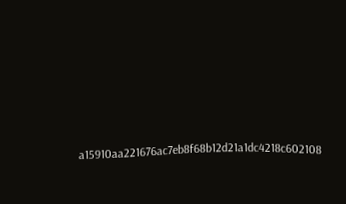a15910aa221676ac7eb8f68b12d21a1dc4218c602108